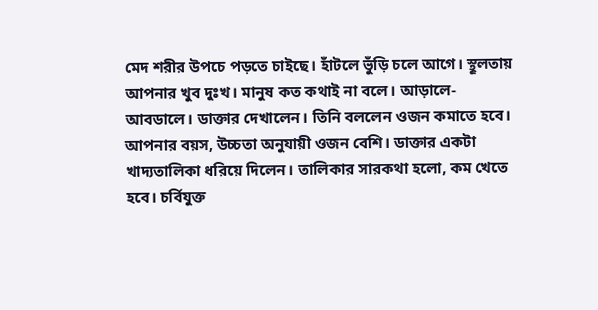মেদ শরীর উপচে পড়তে চাইছে। হাঁটলে ভুঁড়ি চলে আগে। স্থূলতায় আপনার খুব দুঃখ। মানুষ কত কথাই না বলে। আড়ালে-আবডালে। ডাক্তার দেখালেন। তিনি বললেন ওজন কমাতে হবে। আপনার বয়স, উচ্চতা অনুযায়ী ওজন বেশি। ডাক্তার একটা খাদ্যতালিকা ধরিয়ে দিলেন। তালিকার সারকথা হলো, কম খেতে হবে। চর্বিযুক্ত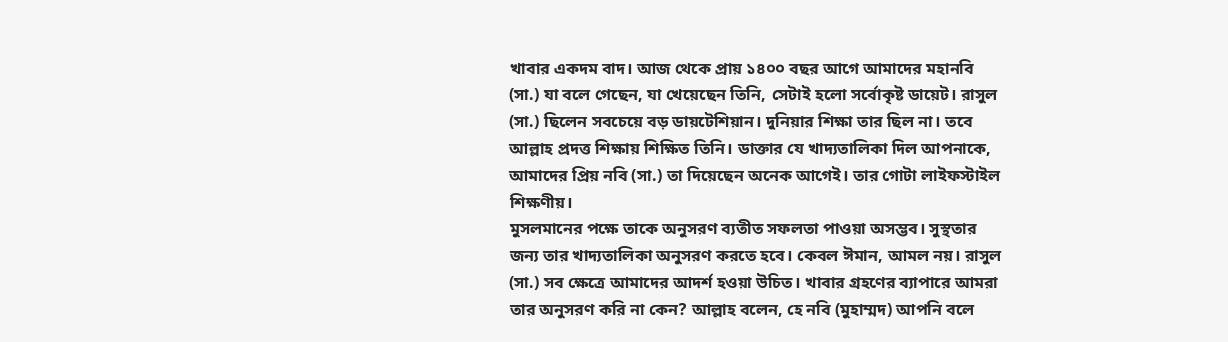খাবার একদম বাদ। আজ থেকে প্রায় ১৪০০ বছর আগে আমাদের মহানবি (সা.) যা বলে গেছেন, যা খেয়েছেন তিনি, সেটাই হলো সর্বোকৃষ্ট ডায়েট। রাসুল (সা.) ছিলেন সবচেয়ে বড় ডায়টেশিয়ান। দুনিয়ার শিক্ষা তার ছিল না। তবে আল্লাহ প্রদত্ত শিক্ষায় শিক্ষিত তিনি। ডাক্তার যে খাদ্যতালিকা দিল আপনাকে, আমাদের প্রিয় নবি (সা.) তা দিয়েছেন অনেক আগেই। তার গোটা লাইফস্টাইল শিক্ষণীয়।
মুসলমানের পক্ষে তাকে অনুসরণ ব্যতীত সফলতা পাওয়া অসম্ভব। সুস্থতার জন্য তার খাদ্যতালিকা অনুসরণ করতে হবে। কেবল ঈমান, আমল নয়। রাসুল (সা.) সব ক্ষেত্রে আমাদের আদর্শ হওয়া উচিত। খাবার গ্রহণের ব্যাপারে আমরা তার অনুসরণ করি না কেন? আল্লাহ বলেন, হে নবি (মুহাম্মদ) আপনি বলে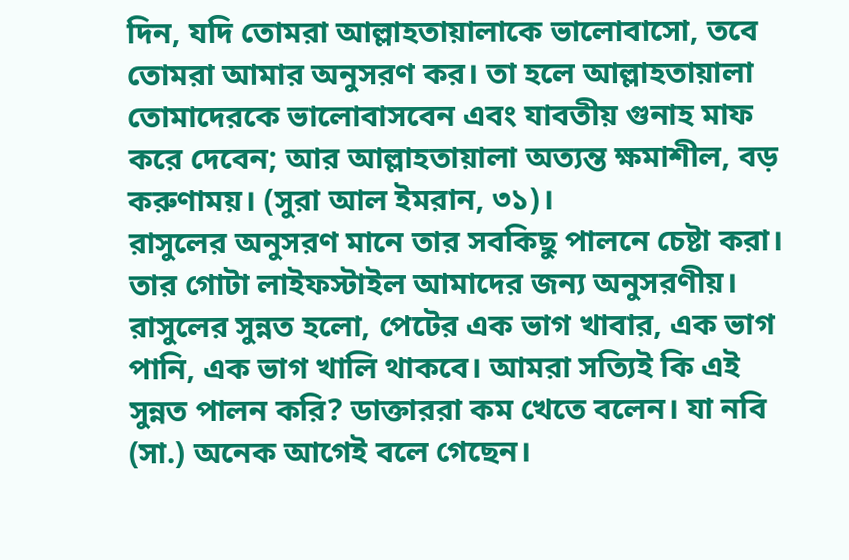দিন, যদি তোমরা আল্লাহতায়ালাকে ভালোবাসো, তবে তোমরা আমার অনুসরণ কর। তা হলে আল্লাহতায়ালা তোমাদেরকে ভালোবাসবেন এবং যাবতীয় গুনাহ মাফ করে দেবেন; আর আল্লাহতায়ালা অত্যন্ত ক্ষমাশীল, বড় করুণাময়। (সুরা আল ইমরান, ৩১)।
রাসুলের অনুসরণ মানে তার সবকিছু পালনে চেষ্টা করা। তার গোটা লাইফস্টাইল আমাদের জন্য অনুসরণীয়। রাসুলের সুন্নত হলো, পেটের এক ভাগ খাবার, এক ভাগ পানি, এক ভাগ খালি থাকবে। আমরা সত্যিই কি এই সুন্নত পালন করি? ডাক্তাররা কম খেতে বলেন। যা নবি (সা.) অনেক আগেই বলে গেছেন।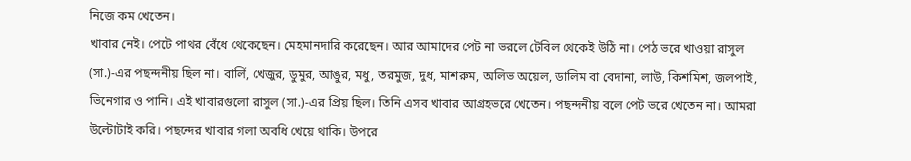নিজে কম খেতেন।
খাবার নেই। পেটে পাথর বেঁধে থেকেছেন। মেহমানদারি করেছেন। আর আমাদের পেট না ভরলে টেবিল থেকেই উঠি না। পেঠ ভরে খাওয়া রাসুল (সা.)-এর পছন্দনীয় ছিল না। বার্লি, খেজুর, ডুমুর, আঙুর, মধু, তরমুজ, দুধ, মাশরুম, অলিভ অয়েল, ডালিম বা বেদানা, লাউ, কিশমিশ, জলপাই, ভিনেগার ও পানি। এই খাবারগুলো রাসুল (সা.)-এর প্রিয় ছিল। তিনি এসব খাবার আগ্রহভরে খেতেন। পছন্দনীয় বলে পেট ভরে খেতেন না। আমরা উল্টোটাই করি। পছন্দের খাবার গলা অবধি খেয়ে থাকি। উপরে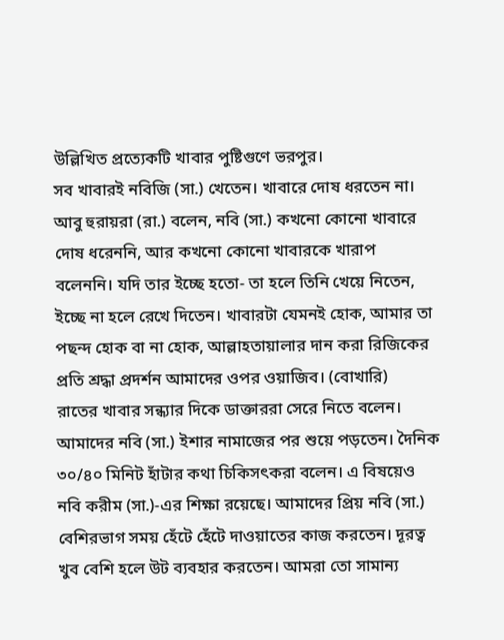উল্লিখিত প্রত্যেকটি খাবার পুষ্টিগুণে ভরপুর।
সব খাবারই নবিজি (সা.) খেতেন। খাবারে দোষ ধরতেন না। আবু হুরায়রা (রা.) বলেন, নবি (সা.) কখনো কোনো খাবারে দোষ ধরেননি, আর কখনো কোনো খাবারকে খারাপ বলেননি। যদি তার ইচ্ছে হতো- তা হলে তিনি খেয়ে নিতেন, ইচ্ছে না হলে রেখে দিতেন। খাবারটা যেমনই হোক, আমার তা পছন্দ হোক বা না হোক, আল্লাহতায়ালার দান করা রিজিকের প্রতি শ্রদ্ধা প্রদর্শন আমাদের ওপর ওয়াজিব। (বোখারি)
রাতের খাবার সন্ধ্যার দিকে ডাক্তাররা সেরে নিতে বলেন। আমাদের নবি (সা.) ইশার নামাজের পর শুয়ে পড়তেন। দৈনিক ৩০/৪০ মিনিট হাঁটার কথা চিকিসৎকরা বলেন। এ বিষয়েও নবি করীম (সা.)-এর শিক্ষা রয়েছে। আমাদের প্রিয় নবি (সা.) বেশিরভাগ সময় হেঁটে হেঁটে দাওয়াতের কাজ করতেন। দূরত্ব খুব বেশি হলে উট ব্যবহার করতেন। আমরা তো সামান্য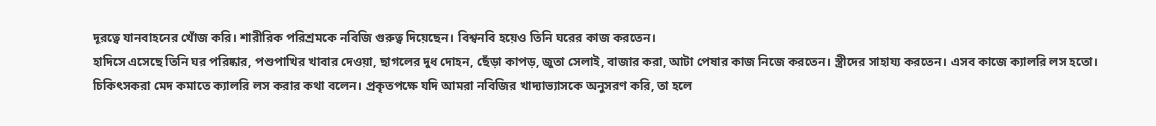দূরত্বে যানবাহনের খোঁজ করি। শারীরিক পরিশ্রমকে নবিজি গুরুত্ব দিয়েছেন। বিশ্বনবি হয়েও তিনি ঘরের কাজ করতেন।
হাদিসে এসেছে তিনি ঘর পরিষ্কার, পশুপাখির খাবার দেওয়া, ছাগলের দুধ দোহন, ছেঁড়া কাপড়, জুতা সেলাই, বাজার করা, আটা পেষার কাজ নিজে করতেন। স্ত্রীদের সাহায্য করতেন। এসব কাজে ক্যালরি লস হতো। চিকিৎসকরা মেদ কমাতে ক্যালরি লস করার কথা বলেন। প্রকৃতপক্ষে যদি আমরা নবিজির খাদ্যাভ্যাসকে অনুসরণ করি, তা হলে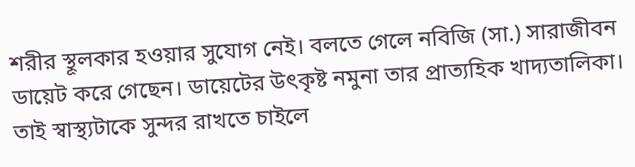শরীর স্থূলকার হওয়ার সুযোগ নেই। বলতে গেলে নবিজি (সা.) সারাজীবন ডায়েট করে গেছেন। ডায়েটের উৎকৃষ্ট নমুনা তার প্রাত্যহিক খাদ্যতালিকা। তাই স্বাস্থ্যটাকে সুন্দর রাখতে চাইলে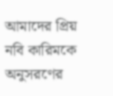আমাদের প্রিয় নবি কারিমকে অনুসরণের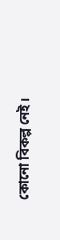কোনো বিকল্প নেই।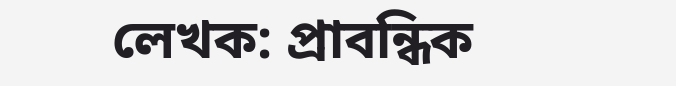লেখক: প্রাবন্ধিক